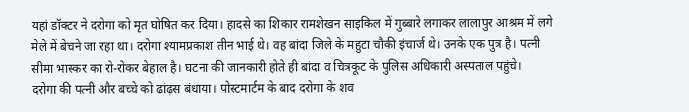यहां डॉक्टर ने दरोगा को मृत घोषित कर दिया। हादसे का शिकार रामशेखन साइकिल में गुब्बारे लगाकर लालापुर आश्रम में लगे मेले में बेचने जा रहा था। दरोगा श्यामप्रकाश तीन भाई थे। वह बांदा जिले के महुटा चौकी इंचार्ज थे। उनके एक पुत्र है। पत्नी सीमा भास्कर का रो-रोकर बेहाल है। घटना की जानकारी होते ही बांदा व चित्रकूट के पुलिस अधिकारी अस्पताल पहुंचे।
दरोगा की पत्नी और बच्चे को ढांढ़स बंधाया। पोस्टमार्टम के बाद दरोगा के शव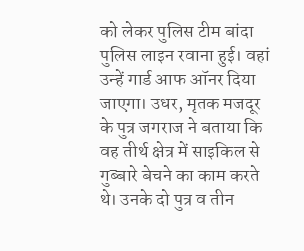को लेकर पुलिस टीम बांदा पुलिस लाइन रवाना हुई। वहां उन्हें गार्ड आफ ऑनर दिया जाएगा। उधर, मृतक मजदूर के पुत्र जगराज ने बताया कि वह तीर्थ क्षेत्र में साइकिल से गुब्बारे बेचने का काम करते थे। उनके दो पुत्र व तीन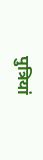पुत्रियां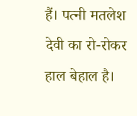हैं। पत्नी मतलेश देवी का रो-रोकर हाल बेहाल है।